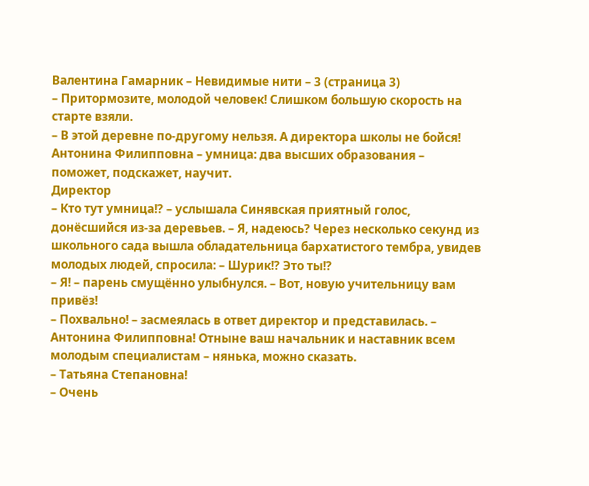Валентина Гамарник – Невидимые нити – 3 (страница 3)
– Притормозите, молодой человек! Слишком большую скорость на старте взяли.
– В этой деревне по-другому нельзя. А директора школы не бойся! Антонина Филипповна – умница: два высших образования – поможет, подскажет, научит.
Директор
– Кто тут умница!? – услышала Синявская приятный голос, донёсшийся из-за деревьев. – Я, надеюсь? Через несколько секунд из школьного сада вышла обладательница бархатистого тембра, увидев молодых людей, спросила: – Шурик!? Это ты!?
– Я! – парень смущённо улыбнулся. – Вот, новую учительницу вам привёз!
– Похвально! – засмеялась в ответ директор и представилась. – Антонина Филипповна! Отныне ваш начальник и наставник всем молодым специалистам – нянька, можно сказать.
– Татьяна Степановна!
– Очень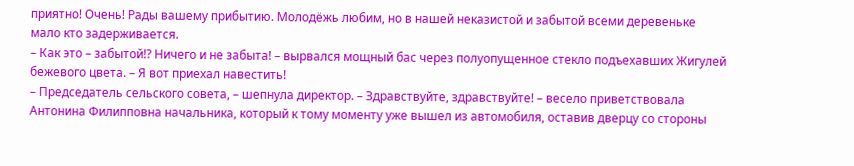приятно! Очень! Рады вашему прибытию. Молодёжь любим, но в нашей неказистой и забытой всеми деревеньке мало кто задерживается.
– Как это – забытой!? Ничего и не забыта! – вырвался мощный бас через полуопущенное стекло подъехавших Жигулей бежевого цвета. – Я вот приехал навестить!
– Председатель сельского совета, – шепнула директор. – Здравствуйте, здравствуйте! – весело приветствовала Антонина Филипповна начальника, который к тому моменту уже вышел из автомобиля, оставив дверцу со стороны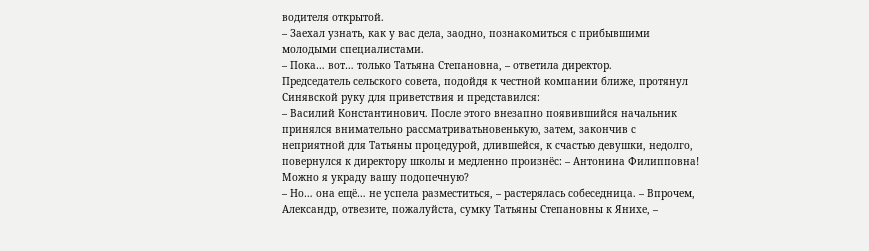водителя открытой.
– Заехал узнать, как у вас дела, заодно, познакомиться с прибывшими молодыми специалистами.
– Пока… вот… только Татьяна Степановна, – ответила директор.
Председатель сельского совета, подойдя к честной компании ближе, протянул Синявской руку для приветствия и представился:
– Василий Константинович. После этого внезапно появившийся начальник принялся внимательно рассматриватьновенькую, затем, закончив с неприятной для Татьяны процедурой, длившейся, к счастью девушки, недолго, повернулся к директору школы и медленно произнёс: – Антонина Филипповна! Можно я украду вашу подопечную?
– Но… она ещё… не успела разместиться, – растерялась собеседница. – Впрочем, Александр, отвезите, пожалуйста, сумку Татьяны Степановны к Янихе, –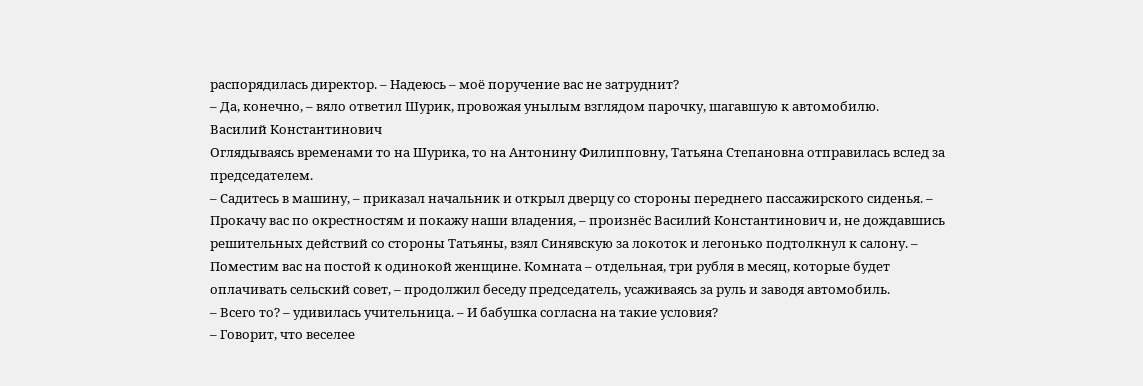распорядилась директор. – Надеюсь – моё поручение вас не затруднит?
– Да, конечно, – вяло ответил Шурик, провожая унылым взглядом парочку, шагавшую к автомобилю.
Василий Константинович
Оглядываясь временами то на Шурика, то на Антонину Филипповну, Татьяна Степановна отправилась вслед за председателем.
– Садитесь в машину, – приказал начальник и открыл дверцу со стороны переднего пассажирского сиденья. – Прокачу вас по окрестностям и покажу наши владения, – произнёс Василий Константинович и, не дождавшись решительных действий со стороны Татьяны, взял Синявскую за локоток и легонько подтолкнул к салону. – Поместим вас на постой к одинокой женщине. Комната – отдельная, три рубля в месяц, которые будет оплачивать сельский совет, – продолжил беседу председатель, усаживаясь за руль и заводя автомобиль.
– Всего то? – удивилась учительница. – И бабушка согласна на такие условия?
– Говорит, что веселее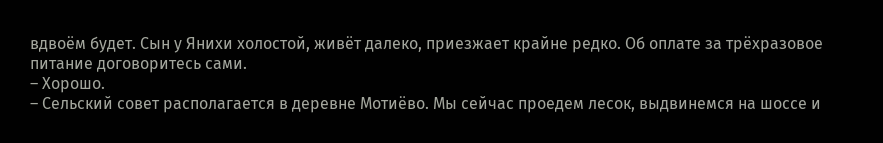вдвоём будет. Сын у Янихи холостой, живёт далеко, приезжает крайне редко. Об оплате за трёхразовое питание договоритесь сами.
– Хорошо.
– Сельский совет располагается в деревне Мотиёво. Мы сейчас проедем лесок, выдвинемся на шоссе и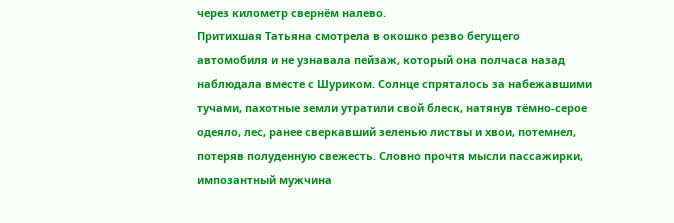через километр свернём налево.
Притихшая Татьяна смотрела в окошко резво бегущего автомобиля и не узнавала пейзаж, который она полчаса назад наблюдала вместе с Шуриком. Солнце спряталось за набежавшими тучами, пахотные земли утратили свой блеск, натянув тёмно-серое одеяло, лес, ранее сверкавший зеленью листвы и хвои, потемнел, потеряв полуденную свежесть. Словно прочтя мысли пассажирки, импозантный мужчина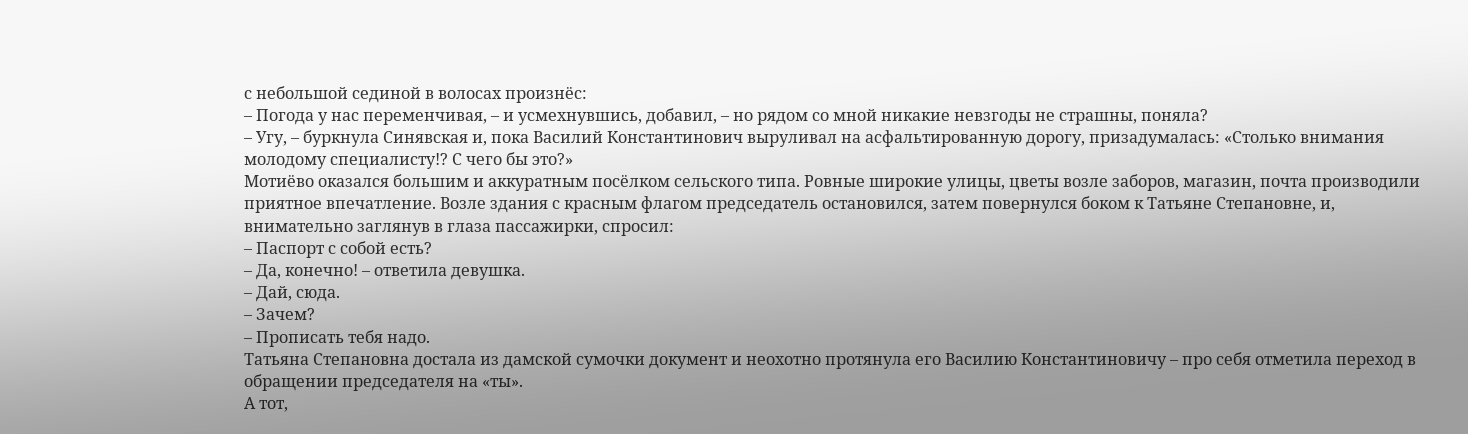с небольшой сединой в волосах произнёс:
– Погода у нас переменчивая, – и усмехнувшись, добавил, – но рядом со мной никакие невзгоды не страшны, поняла?
– Угу, – буркнула Синявская и, пока Василий Константинович выруливал на асфальтированную дорогу, призадумалась: «Столько внимания молодому специалисту!? С чего бы это?»
Мотиёво оказался большим и аккуратным посёлком сельского типа. Ровные широкие улицы, цветы возле заборов, магазин, почта производили приятное впечатление. Возле здания с красным флагом председатель остановился, затем повернулся боком к Татьяне Степановне, и, внимательно заглянув в глаза пассажирки, спросил:
– Паспорт с собой есть?
– Да, конечно! – ответила девушка.
– Дай, сюда.
– Зачем?
– Прописать тебя надо.
Татьяна Степановна достала из дамской сумочки документ и неохотно протянула его Василию Константиновичу – про себя отметила переход в обращении председателя на «ты».
А тот,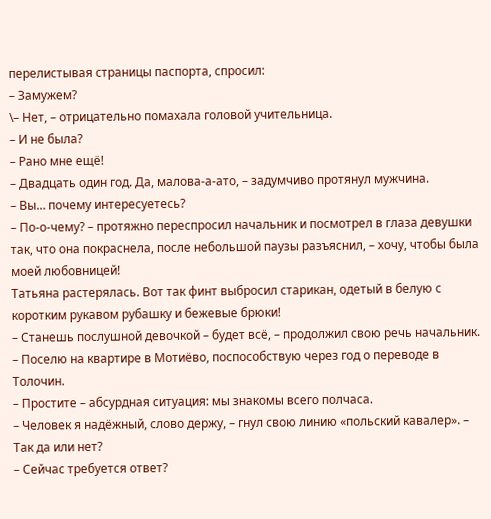перелистывая страницы паспорта, спросил:
– Замужем?
\– Нет, – отрицательно помахала головой учительница.
– И не была?
– Рано мне ещё!
– Двадцать один год. Да, малова-а-ато, – задумчиво протянул мужчина.
– Вы… почему интересуетесь?
– По-о-чему? – протяжно переспросил начальник и посмотрел в глаза девушки так, что она покраснела, после небольшой паузы разъяснил, – хочу, чтобы была моей любовницей!
Татьяна растерялась. Вот так финт выбросил старикан, одетый в белую с коротким рукавом рубашку и бежевые брюки!
– Станешь послушной девочкой – будет всё, – продолжил свою речь начальник. – Поселю на квартире в Мотиёво, поспособствую через год о переводе в Толочин.
– Простите – абсурдная ситуация: мы знакомы всего полчаса.
– Человек я надёжный, слово держу, – гнул свою линию «польский кавалер». – Так да или нет?
– Сейчас требуется ответ?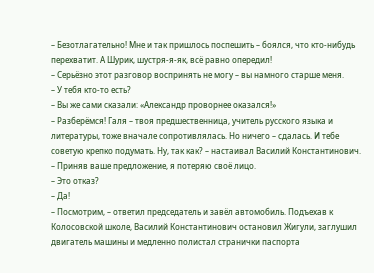– Безотлагательно! Мне и так пришлось поспешить – боялся, что кто-нибудь перехватит. А Шурик, шустря-я-як, всё равно опередил!
– Серьёзно этот разговор воспринять не могу – вы намного старше меня.
– У тебя кто-то есть?
– Вы же сами сказали: «Александр проворнее оказался!»
– Разберёмся! Галя – твоя предшественница, учитель русского языка и литературы, тоже вначале сопротивлялась. Но ничего – сдалась. И тебе советую крепко подумать. Ну, так как? – настаивал Василий Константинович.
– Приняв ваше предложение, я потеряю своё лицо.
– Это отказ?
– Да!
– Посмотрим, – ответил председатель и завёл автомобиль. Подъехав к Колосовской школе, Василий Константинович остановил Жигули, заглушил двигатель машины и медленно полистал странички паспорта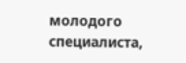молодого специалиста,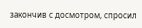закончив с досмотром, спросил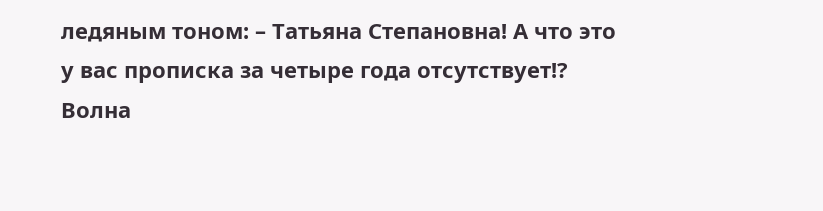ледяным тоном: – Татьяна Степановна! А что это у вас прописка за четыре года отсутствует!?
Волна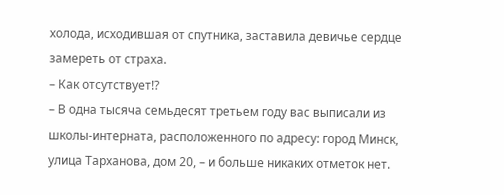холода, исходившая от спутника, заставила девичье сердце замереть от страха.
– Как отсутствует!?
– В одна тысяча семьдесят третьем году вас выписали из школы-интерната, расположенного по адресу: город Минск, улица Тарханова, дом 20, – и больше никаких отметок нет.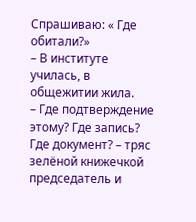Спрашиваю: « Где обитали?»
– В институте училась, в общежитии жила.
– Где подтверждение этому? Где запись? Где документ? – тряс зелёной книжечкой председатель и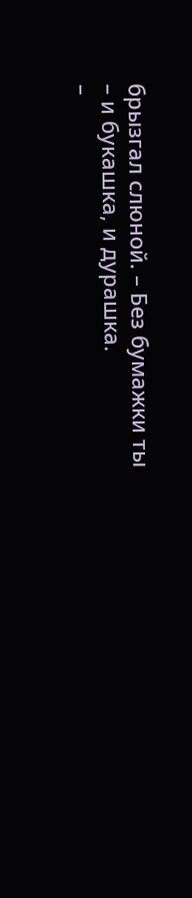брызгал слюной. – Без бумажки ты – и букашка, и дурашка.
–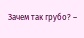Зачем так грубо? –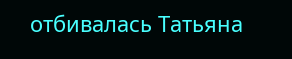отбивалась Татьяна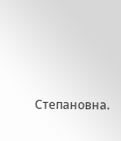Степановна.